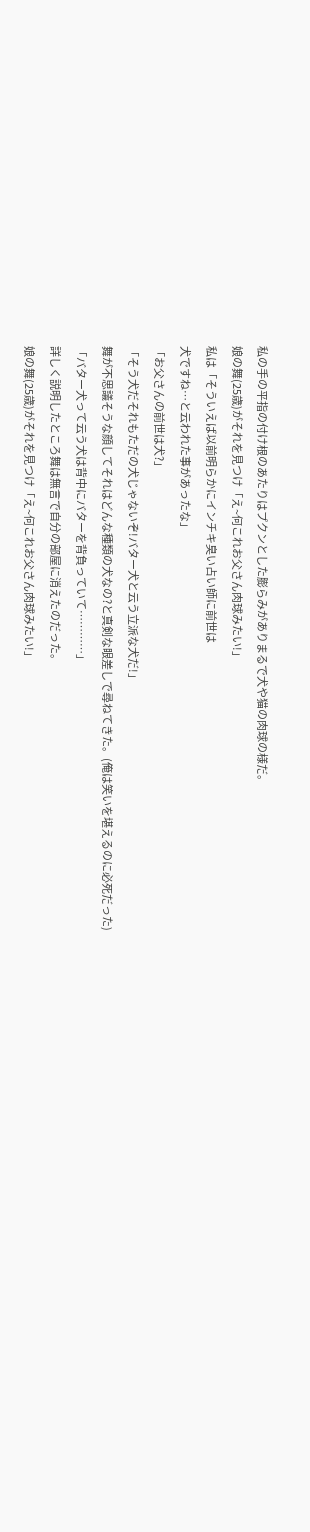私の手の平指の付け根のあたりはプクンとした膨らみがありまるで犬や猫の肉球の様だ。
娘の舞(25歳)がそれを見つけ「え~何これお父さん肉球みたい!」
私は「そういえば以前明らかにインチキ臭い占い師に前世は
犬ですね…と云われた事があったな」
「お父さんの前世は犬?」
「そう犬だそれもただの犬じゃないぞ!バター犬と云う立派な犬だ!」
舞が不思議そうな顔してそれはどんな種類の犬なの?と真剣な眼差しで尋ねてきた。(俺は笑いを堪えるのに必死だった)
「バター犬って云う犬は背中にバターを背負っていて…………」
詳しく説明したところ舞は無言で自分の部屋に消えたのだった。
娘の舞(25歳)がそれを見つけ「え~何これお父さん肉球みたい!」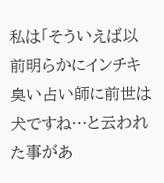私は「そういえば以前明らかにインチキ臭い占い師に前世は
犬ですね…と云われた事があ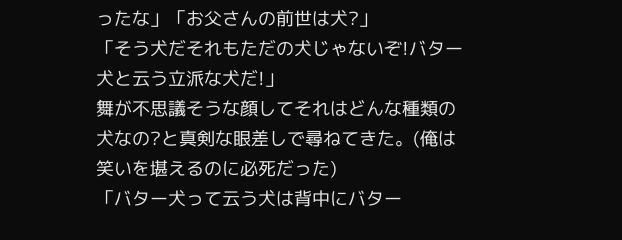ったな」「お父さんの前世は犬?」
「そう犬だそれもただの犬じゃないぞ!バター犬と云う立派な犬だ!」
舞が不思議そうな顔してそれはどんな種類の犬なの?と真剣な眼差しで尋ねてきた。(俺は笑いを堪えるのに必死だった)
「バター犬って云う犬は背中にバター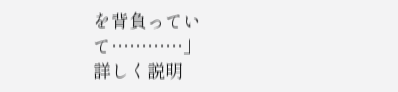を背負っていて…………」
詳しく説明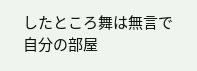したところ舞は無言で自分の部屋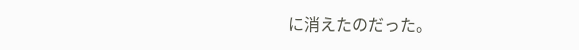に消えたのだった。